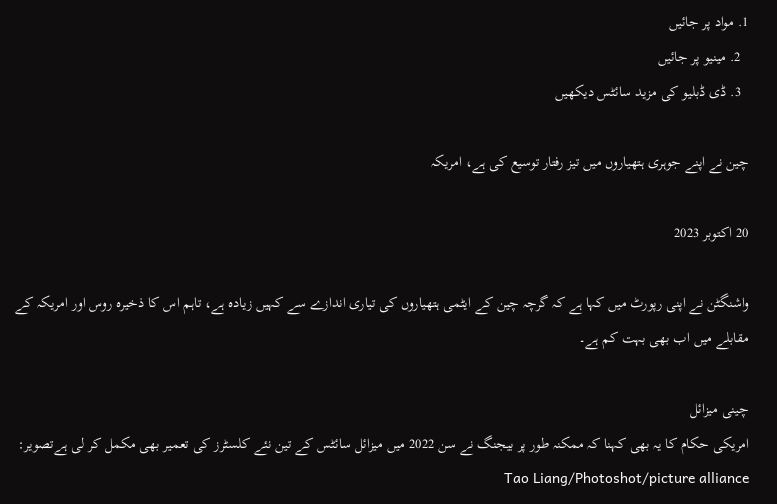1. مواد پر جائیں
  2. مینیو پر جائیں
  3. ڈی ڈبلیو کی مزید سائٹس دیکھیں

چین نے اپنے جوہری ہتھیاروں میں تیز رفتار توسیع کی ہے، امریکہ

20 اکتوبر 2023

واشنگٹن نے اپنی رپورٹ میں کہا ہے کہ گرچہ چین کے ایٹمی ہتھیاروں کی تیاری اندازے سے کہیں زیادہ ہے، تاہم اس کا ذخیرہ روس اور امریکہ کے مقابلے میں اب بھی بہت کم ہے۔

چینی میزائل
امریکی حکام کا یہ بھی کہنا کہ ممکنہ طور پر بیجنگ نے سن 2022 میں میزائل سائٹس کے تین نئے کلسٹرز کی تعمیر بھی مکمل کر لی ہےتصویر: Tao Liang/Photoshot/picture alliance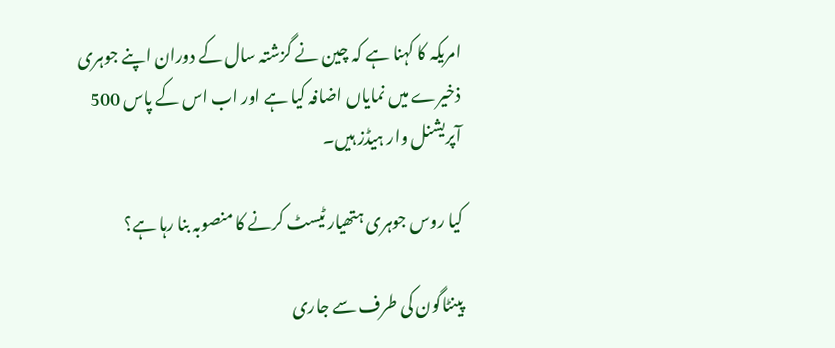امریکہ کا کہنا ہے کہ چین نے گزشتہ سال کے دوران اپنے جوہری ذخیرے میں نمایاں اضافہ کیا ہے اور اب اس کے پاس 500 آپریشنل وار ہیڈز ہیں۔

کیا روس جوہری ہتھیار ٹیسٹ کرنے کا منصوبہ بنا رہا ہے؟

پینٹاگون کی طرف سے جاری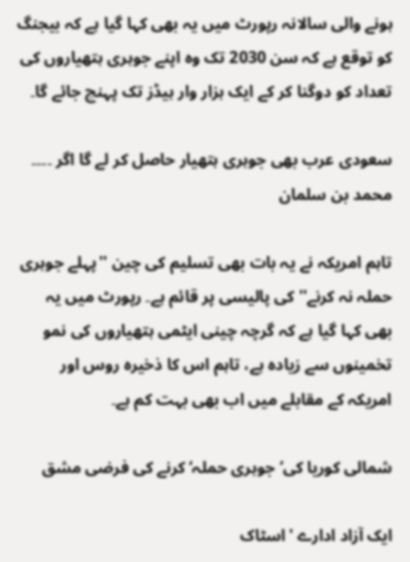ہونے والی سالانہ رپورٹ میں یہ بھی کہا گیا ہے کہ بیجنگ کو توقع ہے کہ سن 2030 تک وہ اپنے جوہری ہتھیاروں کی تعداد کو دوگنا کر کے ایک ہزار وار ہیڈز تک پہنچ جائے گا۔

سعودی عرب بھی جوہری ہتھیار حاصل کر لے گا اگر ۔۔۔۔ محمد بن سلمان

تاہم امریکہ نے یہ بات بھی تسلیم کی چین ''پہلے جوہری حملہ نہ کرنے'' کی پالیسی پر قائم ہے۔ رپورٹ میں یہ بھی کہا گیا ہے کہ گرچہ چینی ایٹمی ہتھیاروں کی نمو تخمینوں سے زیادہ ہے، تاہم اس کا ذخیرہ روس اور امریکہ کے مقابلے میں اب بھی بہت کم ہے۔

شمالی کوریا کی’جوہری حملہ‘ کرنے کی فرضی مشق

ایک آزاد ادارے 'اسٹاک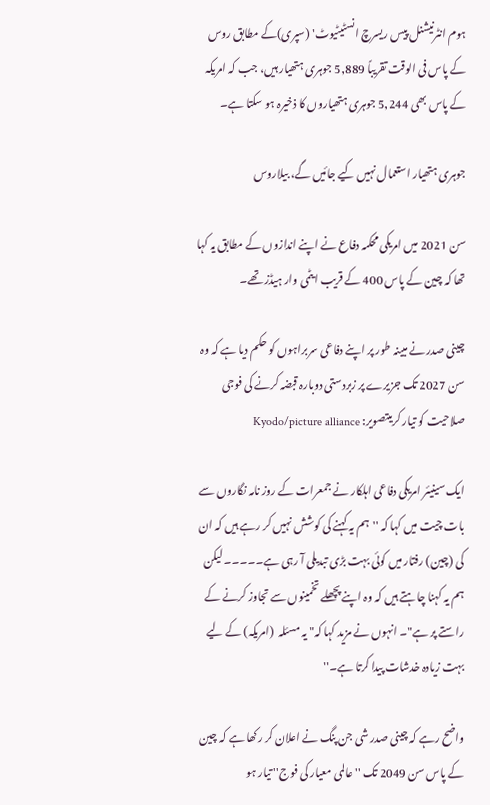ہوم انٹرنیشنل پیس ریسرچ انسٹیٹیوٹ' (سپری)کے مطابق روس کے پاس فی الوقت تقریباً 5,889 جوہری ہتھیار ہیں، جب کہ امریکہ کے پاس بھی 5,244 جوہری ہتھیاروں کا ذخیرہ ہو سکتا ہے۔

جوہری ہتھیار استعمال نہیں کیے جائیں گے، بیلاروس

سن 2021 میں امریکی محکمہ دفاع نے اپنے اندازوں کے مطابق یہ کہا تھا کہ چین کے پاس 400 کے قریب ایٹمی وار ہیڈز تھے۔

چینی صدر نے مبینہ طور پر اپنے دفاعی سربراہوں کو حکم دیا ہے کہ وہ سن 2027 تک جزیرے پر زبردستی دوبارہ قبضہ کرنے کی فوجی صلاحیت کو تیار کریںتصویر: Kyodo/picture alliance

ایک سینیئر امریکی دفاعی اہلکار نے جمعرات کے روز نامہ نگاروں سے بات چیت میں کہا کہ ''ہم یہ کہنے کی کوشش نہیں کر رہے ہیں کہ ان کی (چین) رفتار میں کوئی بہت بڑی تبدیلی آ رہی ہے۔۔۔۔۔ لیکن ہم یہ کہنا چاہتے ہیں کہ وہ اپنے پچھلے تخمینوں سے تجاوز کرنے کے راستے پر ہے"۔ انہوں نے مزید کہا کہ" یہ مسئلہ  (امریکہ) کے لیے بہت زیادہ خدشات پیدا کرتا ہے۔''

واضح رہے کہ چینی صدر شی جن پنگ نے اعلان کر رکھا ہے کہ چین کے پاس سن 2049 تک ''عالمی معیار کی فوج'' تیار ہو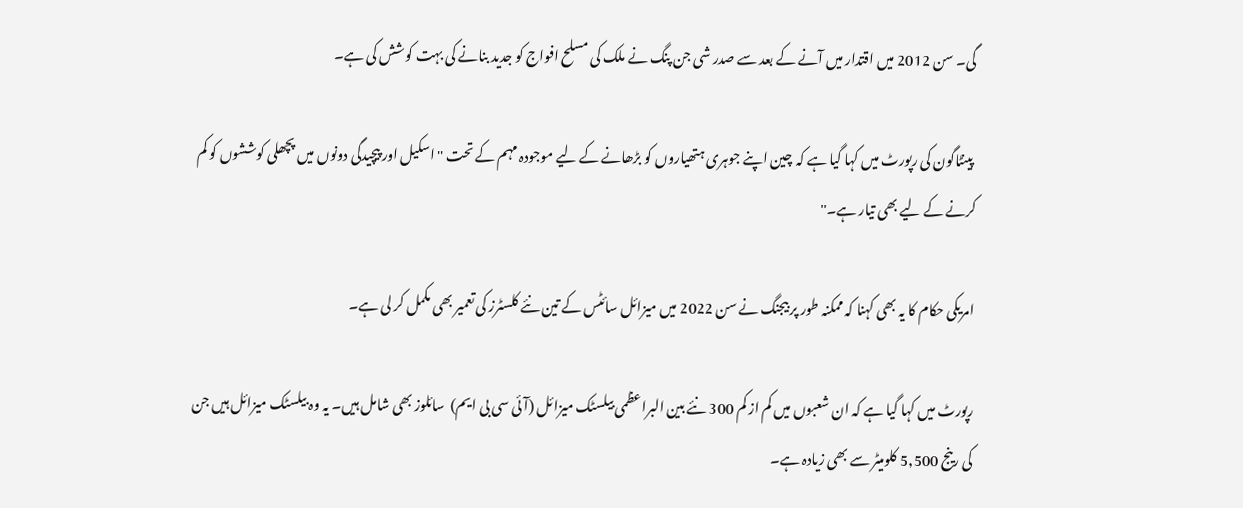گی۔ سن 2012 میں اقتدار میں آنے کے بعد سے صدر شی جن پنگ نے ملک کی مسلح افواج کو جدید بنانے کی بہت کوشش کی ہے۔

 پینٹاگون کی رپورٹ میں کہا گیا ہے کہ چین اپنے جوہری ہتھیاروں کو بڑھانے کے لیے موجودہ مہم کے تحت ''اسکیل اور پیچیدگی دونوں میں پچھلی کوششوں کو کم کرنے کے لیے بھی تیار ہے۔''

امریکی حکام کا یہ بھی کہنا کہ ممکنہ طور پر بیجنگ نے سن 2022 میں میزائل سائٹس کے تین نئے کلسٹرز کی تعمیر بھی مکمل کر لی ہے۔

رپورٹ میں کہا گیا ہے کہ ان شعبوں میں کم از کم 300 نئے بین البراعظمی بیلسٹک میزائل (آئی سی بی ایم)  سائلوز بھی شامل ہیں۔ یہ وہ بیلسٹک میزائل ہیں جن کی رینج 5,500 کلومیٹر سے بھی زیادہ ہے۔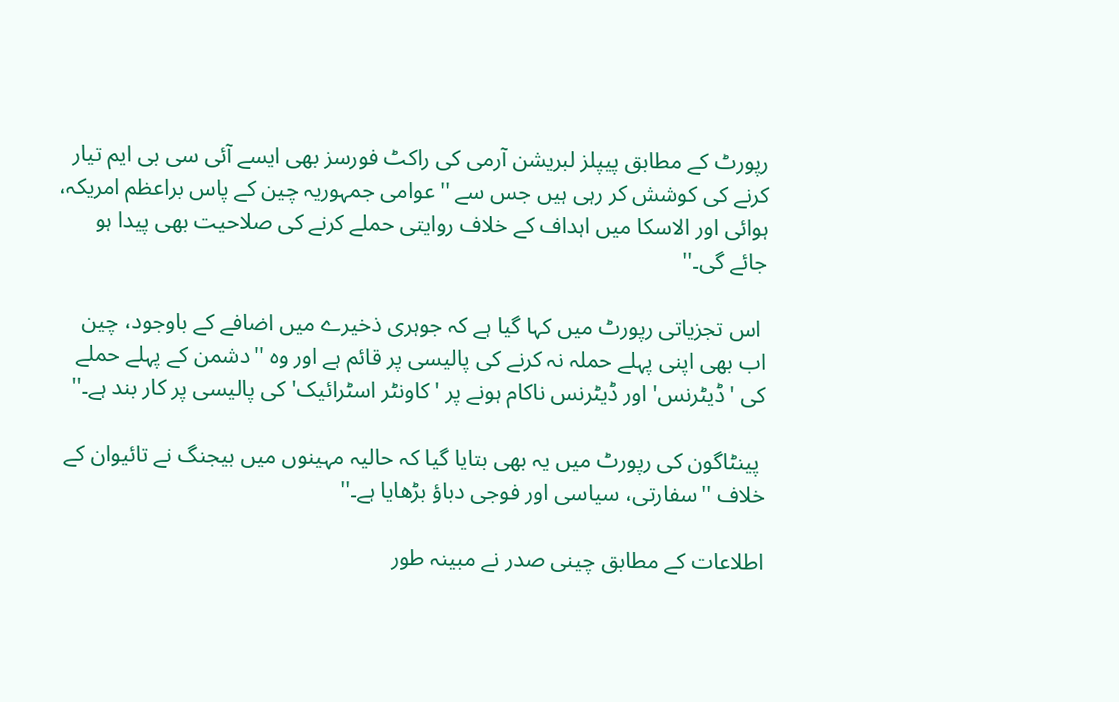رپورٹ کے مطابق پیپلز لبریشن آرمی کی راکٹ فورسز بھی ایسے آئی سی بی ایم تیار کرنے کی کوشش کر رہی ہیں جس سے ''عوامی جمہوریہ چین کے پاس براعظم امریکہ، ہوائی اور الاسکا میں اہداف کے خلاف روایتی حملے کرنے کی صلاحیت بھی پیدا ہو جائے گی۔''

 اس تجزیاتی رپورٹ میں کہا گیا ہے کہ جوہری ذخیرے میں اضافے کے باوجود، چین اب بھی اپنی پہلے حملہ نہ کرنے کی پالیسی پر قائم ہے اور وہ ''دشمن کے پہلے حملے کی 'ڈیٹرنس' اور ڈیٹرنس ناکام ہونے پر 'کاونٹر اسٹرائیک' کی پالیسی پر کار بند ہے۔''

 پینٹاگون کی رپورٹ میں یہ بھی بتایا گیا کہ حالیہ مہینوں میں بیجنگ نے تائیوان کے خلاف ''سفارتی، سیاسی اور فوجی دباؤ بڑھایا ہے۔''

اطلاعات کے مطابق چینی صدر نے مبینہ طور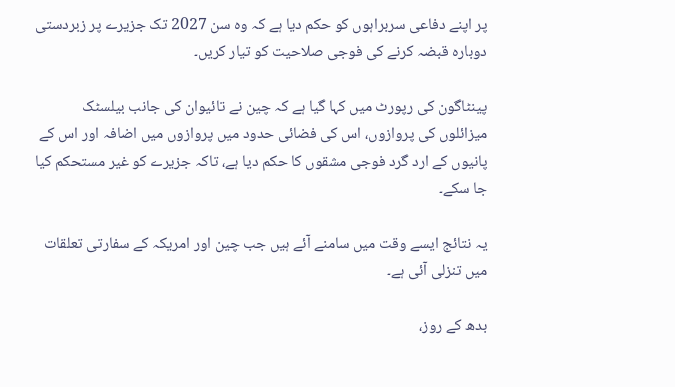پر اپنے دفاعی سربراہوں کو حکم دیا ہے کہ وہ سن 2027 تک جزیرے پر زبردستی دوبارہ قبضہ کرنے کی فوجی صلاحیت کو تیار کریں۔

پینٹاگون کی رپورٹ میں کہا گیا ہے کہ چین نے تائیوان کی جانب بیلسٹک میزائلوں کی پروازوں، اس کی فضائی حدود میں پروازوں میں اضافہ اور اس کے پانیوں کے ارد گرد فوجی مشقوں کا حکم دیا ہے، تاکہ جزیرے کو غیر مستحکم کیا جا سکے۔

یہ نتائج ایسے وقت میں سامنے آئے ہیں جب چین اور امریکہ کے سفارتی تعلقات میں تنزلی آئی ہے۔

بدھ کے روز،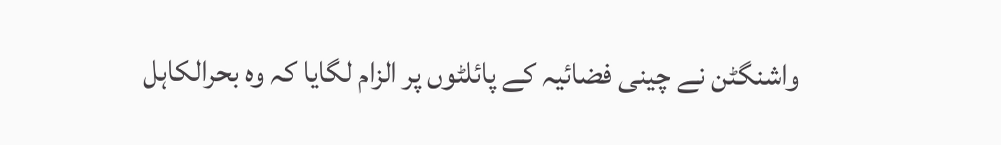واشنگٹن نے چینی فضائیہ کے پائلٹوں پر الزام لگایا کہ وہ بحرالکاہل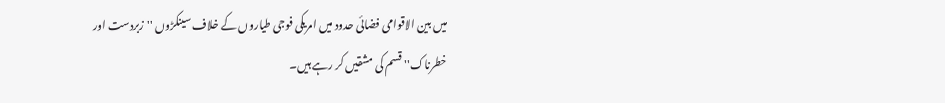میں بین الاقوامی فضائی حدود میں امریکی فوجی طیاروں کے خلاف سینکڑوں ''زبردست اور خطرناک'' قسم کی مشقیں کر رہے ہیں۔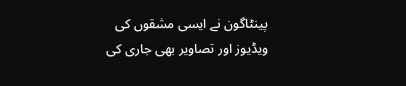پینٹاگون نے ایسی مشقوں کی ویڈیوز اور تصاویر بھی جاری کی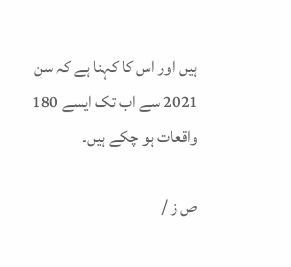ہیں اور اس کا کہنا ہے کہ سن 2021 سے اب تک ایسے 180 واقعات ہو چکے ہیں۔

ص ز /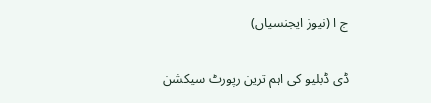ج ا (نیوز ایجنسیاں)

ڈی ڈبلیو کی اہم ترین رپورٹ سیکشن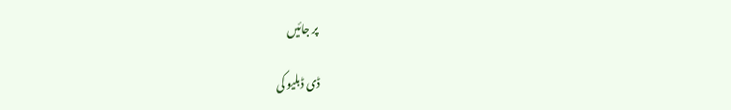پر جائیں

ڈی ڈبلیو کی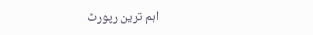اہم ترین رپورٹ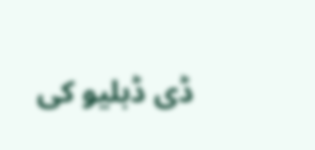ڈی ڈبلیو کی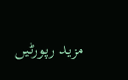مزید رپورٹیں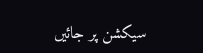سیکشن پر جائیں